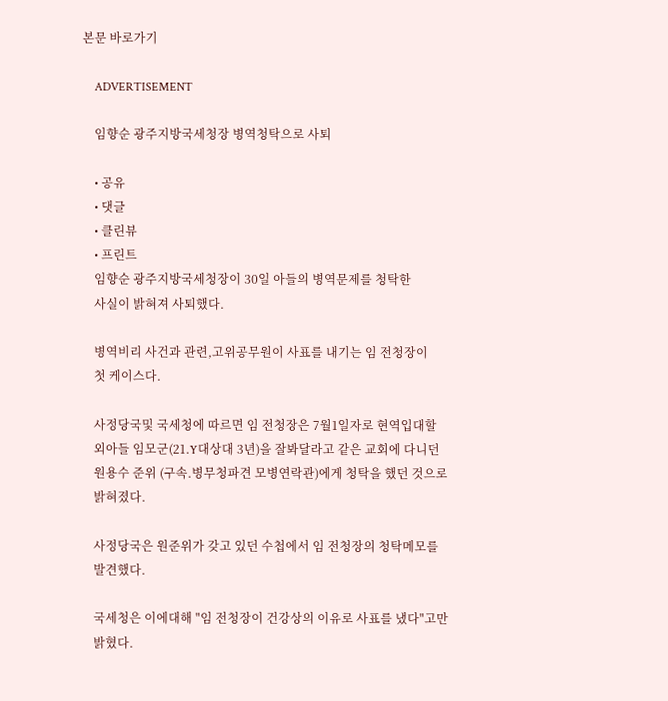본문 바로가기

    ADVERTISEMENT

    임향순 광주지방국세청장 병역청탁으로 사퇴

    • 공유
    • 댓글
    • 클린뷰
    • 프린트
    임향순 광주지방국세청장이 30일 아들의 병역문제를 청탁한
    사실이 밝혀져 사퇴했다.

    병역비리 사건과 관련,고위공무원이 사표를 내기는 임 전청장이
    첫 케이스다.

    사정당국및 국세청에 따르면 임 전청장은 7월1일자로 현역입대할
    외아들 임모군(21.Y대상대 3년)을 잘봐달라고 같은 교회에 다니던
    원용수 준위 (구속.병무청파견 모병연락관)에게 청탁을 했던 것으로
    밝혀졌다.

    사정당국은 원준위가 갖고 있던 수첩에서 임 전청장의 청탁메모를
    발견했다.

    국세청은 이에대해 "임 전청장이 건강상의 이유로 사표를 냈다"고만
    밝혔다.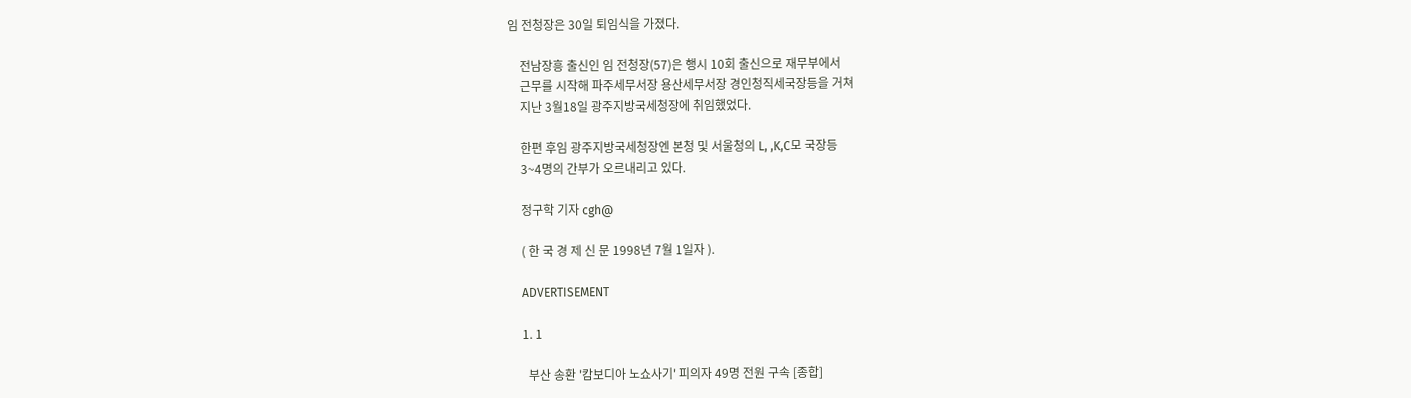임 전청장은 30일 퇴임식을 가졌다.

    전남장흥 출신인 임 전청장(57)은 행시 10회 출신으로 재무부에서
    근무를 시작해 파주세무서장 용산세무서장 경인청직세국장등을 거쳐
    지난 3월18일 광주지방국세청장에 취임했었다.

    한편 후임 광주지방국세청장엔 본청 및 서울청의 L, ,K,C모 국장등
    3~4명의 간부가 오르내리고 있다.

    정구학 기자 cgh@

    ( 한 국 경 제 신 문 1998년 7월 1일자 ).

    ADVERTISEMENT

    1. 1

      부산 송환 '캄보디아 노쇼사기' 피의자 49명 전원 구속 [종합]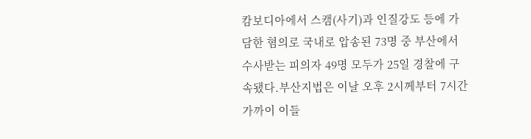캄보디아에서 스캠(사기)과 인질강도 등에 가담한 혐의로 국내로 압송된 73명 중 부산에서 수사받는 피의자 49명 모두가 25일 경찰에 구속됐다.부산지법은 이날 오후 2시께부터 7시간 가까이 이들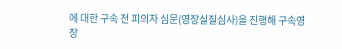에 대한 구속 전 피의자 심문(영장실질심사)을 진행해 구속영장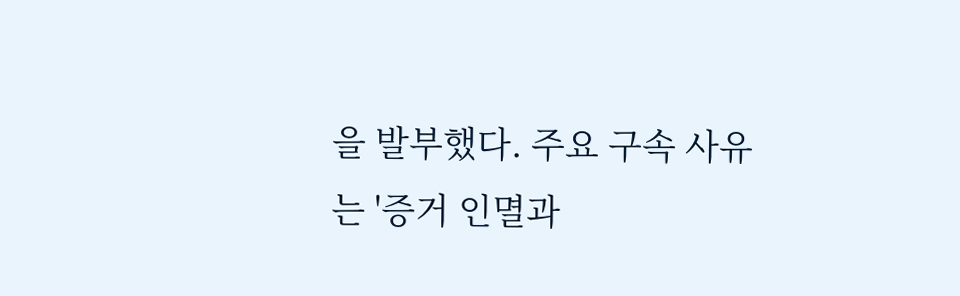을 발부했다. 주요 구속 사유는 '증거 인멸과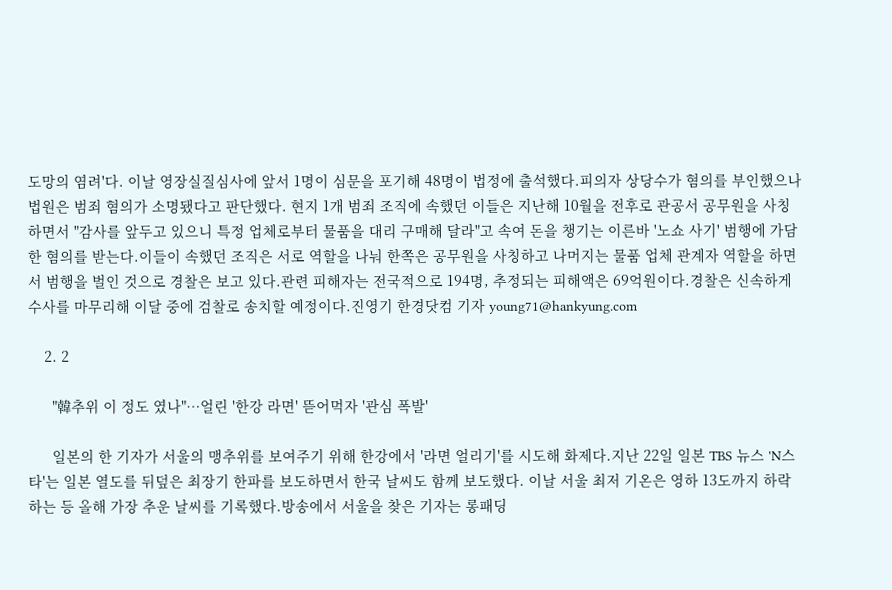도망의 염려'다. 이날 영장실질심사에 앞서 1명이 심문을 포기해 48명이 법정에 출석했다.피의자 상당수가 혐의를 부인했으나 법원은 범죄 혐의가 소명됐다고 판단했다. 현지 1개 범죄 조직에 속했던 이들은 지난해 10월을 전후로 관공서 공무원을 사칭하면서 "감사를 앞두고 있으니 특정 업체로부터 물품을 대리 구매해 달라"고 속여 돈을 챙기는 이른바 '노쇼 사기' 범행에 가담한 혐의를 받는다.이들이 속했던 조직은 서로 역할을 나눠 한쪽은 공무원을 사칭하고 나머지는 물품 업체 관계자 역할을 하면서 범행을 벌인 것으로 경찰은 보고 있다.관련 피해자는 전국적으로 194명, 추정되는 피해액은 69억원이다.경찰은 신속하게 수사를 마무리해 이달 중에 검찰로 송치할 예정이다.진영기 한경닷컴 기자 young71@hankyung.com

    2. 2

      "韓추위 이 정도 였나"…얼린 '한강 라면' 뜯어먹자 '관심 폭발'

      일본의 한 기자가 서울의 맹추위를 보여주기 위해 한강에서 '라면 얼리기'를 시도해 화제다.지난 22일 일본 TBS 뉴스 'N스타'는 일본 열도를 뒤덮은 최장기 한파를 보도하면서 한국 날씨도 함께 보도했다. 이날 서울 최저 기온은 영하 13도까지 하락하는 등 올해 가장 추운 날씨를 기록했다.방송에서 서울을 찾은 기자는 롱패딩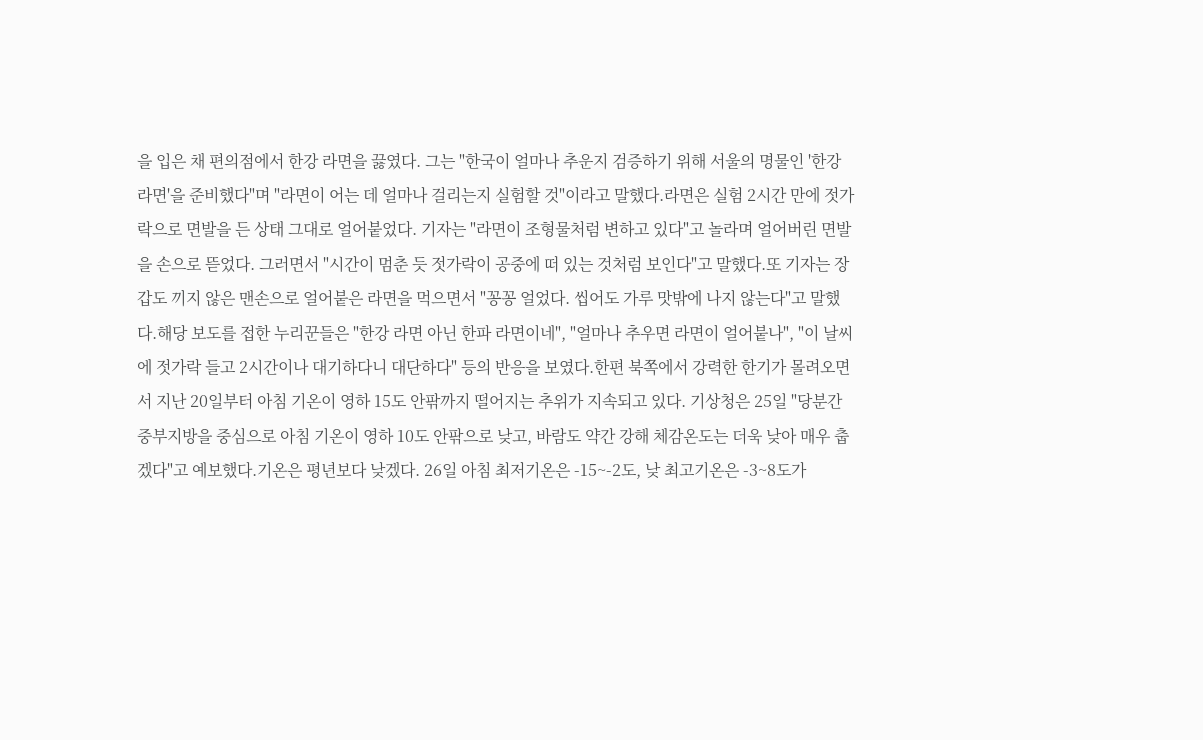을 입은 채 편의점에서 한강 라면을 끓였다. 그는 "한국이 얼마나 추운지 검증하기 위해 서울의 명물인 '한강 라면'을 준비했다"며 "라면이 어는 데 얼마나 걸리는지 실험할 것"이라고 말했다.라면은 실험 2시간 만에 젓가락으로 면발을 든 상태 그대로 얼어붙었다. 기자는 "라면이 조형물처럼 변하고 있다"고 놀라며 얼어버린 면발을 손으로 뜯었다. 그러면서 "시간이 멈춘 듯 젓가락이 공중에 떠 있는 것처럼 보인다"고 말했다.또 기자는 장갑도 끼지 않은 맨손으로 얼어붙은 라면을 먹으면서 "꽁꽁 얼었다. 씹어도 가루 맛밖에 나지 않는다"고 말했다.해당 보도를 접한 누리꾼들은 "한강 라면 아닌 한파 라면이네", "얼마나 추우면 라면이 얼어붙나", "이 날씨에 젓가락 들고 2시간이나 대기하다니 대단하다" 등의 반응을 보였다.한편 북쪽에서 강력한 한기가 몰려오면서 지난 20일부터 아침 기온이 영하 15도 안팎까지 떨어지는 추위가 지속되고 있다. 기상청은 25일 "당분간 중부지방을 중심으로 아침 기온이 영하 10도 안팎으로 낮고, 바람도 약간 강해 체감온도는 더욱 낮아 매우 춥겠다"고 예보했다.기온은 평년보다 낮겠다. 26일 아침 최저기온은 -15~-2도, 낮 최고기온은 -3~8도가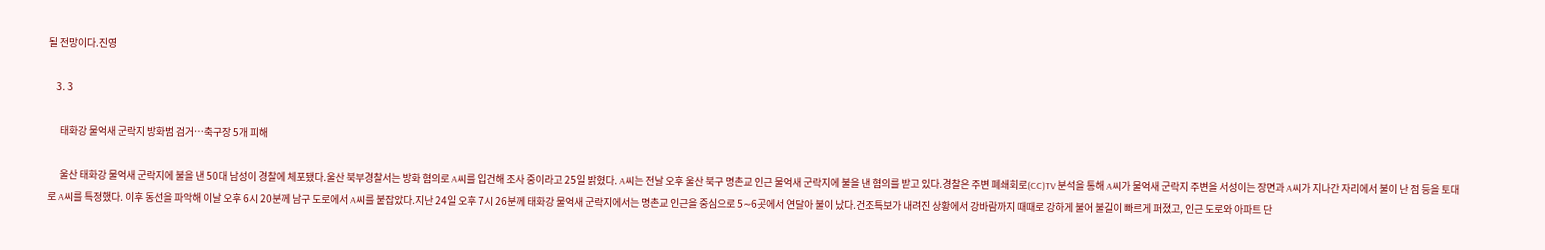될 전망이다.진영

    3. 3

      태화강 물억새 군락지 방화범 검거…축구장 5개 피해

      울산 태화강 물억새 군락지에 불을 낸 50대 남성이 경찰에 체포됐다.울산 북부경찰서는 방화 혐의로 A씨를 입건해 조사 중이라고 25일 밝혔다. A씨는 전날 오후 울산 북구 명촌교 인근 물억새 군락지에 불을 낸 혐의를 받고 있다.경찰은 주변 폐쇄회로(CC)TV 분석을 통해 A씨가 물억새 군락지 주변을 서성이는 장면과 A씨가 지나간 자리에서 불이 난 점 등을 토대로 A씨를 특정했다. 이후 동선을 파악해 이날 오후 6시 20분께 남구 도로에서 A씨를 붙잡았다.지난 24일 오후 7시 26분께 태화강 물억새 군락지에서는 명촌교 인근을 중심으로 5∼6곳에서 연달아 불이 났다.건조특보가 내려진 상황에서 강바람까지 때때로 강하게 불어 불길이 빠르게 퍼졌고, 인근 도로와 아파트 단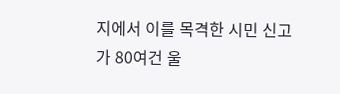지에서 이를 목격한 시민 신고가 80여건 울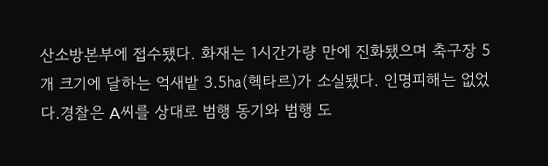산소방본부에 접수됐다. 화재는 1시간가량 만에 진화됐으며 축구장 5개 크기에 달하는 억새밭 3.5㏊(헥타르)가 소실됐다. 인명피해는 없었다.경찰은 A씨를 상대로 범행 동기와 범행 도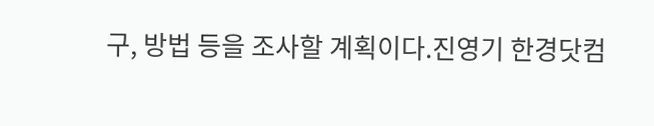구, 방법 등을 조사할 계획이다.진영기 한경닷컴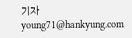기자 young71@hankyung.com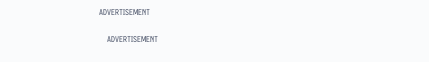ADVERTISEMENT

    ADVERTISEMENT